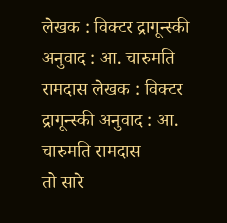लेखक : विक्टर द्रागून्स्की अनुवाद : आ. चारुमति रामदास लेखक : विक्टर द्रागून्स्की अनुवाद : आ. चारुमति रामदास
तो सारे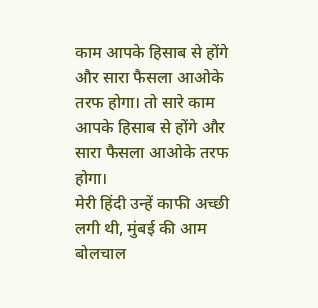काम आपके हिसाब से होंगे और सारा फैसला आओके तरफ होगा। तो सारे काम आपके हिसाब से होंगे और सारा फैसला आओके तरफ होगा।
मेरी हिंदी उन्हें काफी अच्छी लगी थी, मुंबई की आम बोलचाल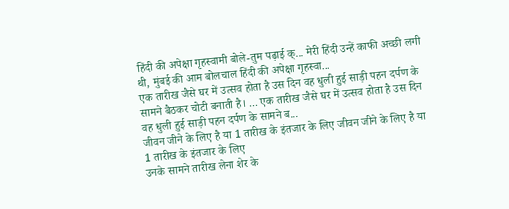हिंदी की अपेक्षा गृहस्वामी बोले-तुम पढ़ाई क्... मेरी हिंदी उन्हें काफी अच्छी लगी थी, मुंबई की आम बोलचाल हिंदी की अपेक्षा गृहस्वा...
एक तारीख जैसे घर में उत्सव होता है उस दिन वह धुली हुई साड़ी पहन दर्पण के सामने बैठकर चोटी बनाती है। ... एक तारीख जैसे घर में उत्सव होता है उस दिन वह धुली हुई साड़ी पहन दर्पण के सामने ब...
जीवन जीने के लिए है या 1 तारीख के इंतजार के लिए जीवन जीने के लिए है या 1 तारीख के इंतजार के लिए
उनके सामने तारीख लेना शेर के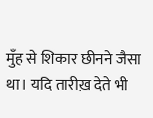मुँह से शिकार छीनने जैसा था। यदि तारीख़ देते भी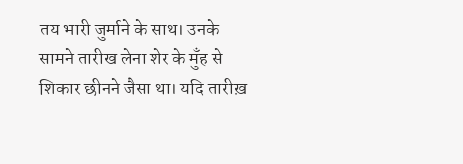तय भारी जुर्माने के साथ। उनके सामने तारीख लेना शेर के मुँह से शिकार छीनने जैसा था। यदि तारीख़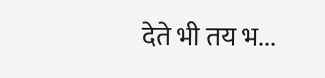देते भी तय भ...